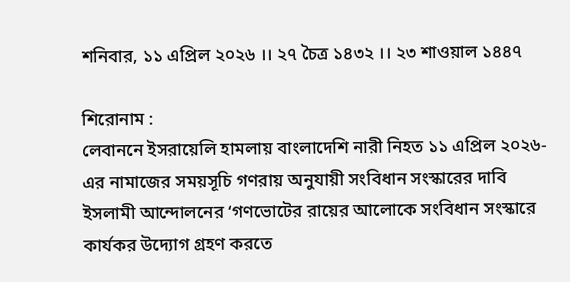শনিবার, ১১ এপ্রিল ২০২৬ ।। ২৭ চৈত্র ১৪৩২ ।। ২৩ শাওয়াল ১৪৪৭

শিরোনাম :
লেবাননে ইসরায়েলি হামলায় বাংলাদেশি নারী নিহত ১১ এপ্রিল ২০২৬-এর নামাজের সময়সূচি গণরায় অনুযায়ী সংবিধান সংস্কারের দাবি ইসলামী আন্দোলনের ‘গণভোটের রায়ের আলোকে সংবিধান সংস্কারে কার্যকর উদ্যোগ গ্রহণ করতে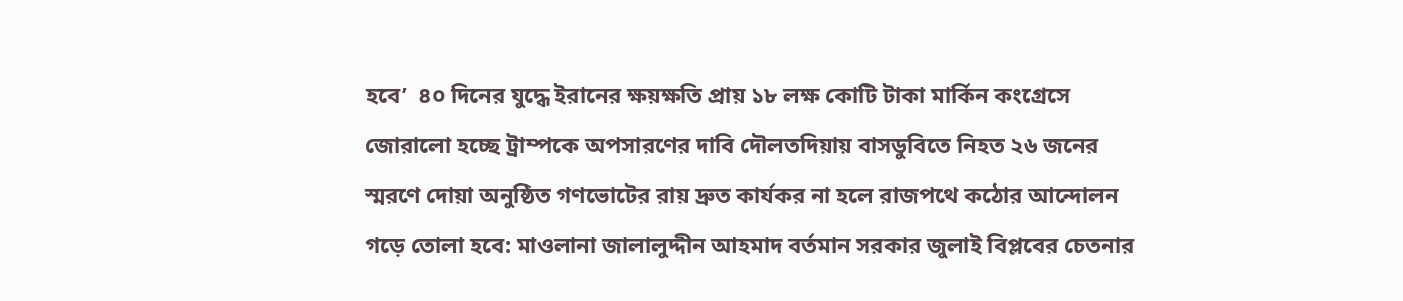হবে’  ৪০ দিনের যুদ্ধে ইরানের ক্ষয়ক্ষতি প্রায় ১৮ লক্ষ কোটি টাকা মার্কিন কংগ্রেসে জোরালো হচ্ছে ট্রাম্পকে অপসারণের দাবি দৌলতদিয়ায় বাসডুবিতে নিহত ২৬ জনের স্মরণে দোয়া অনুষ্ঠিত গণভোটের রায় দ্রুত কার্যকর না হলে রাজপথে কঠোর আন্দোলন গড়ে তোলা হবে: মাওলানা জালালুদ্দীন আহমাদ বর্তমান সরকার জুলাই বিপ্লবের চেতনার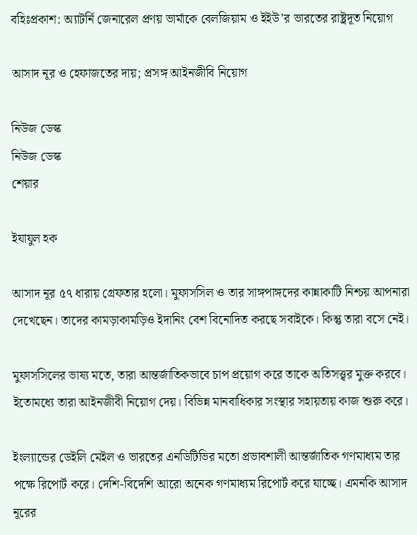বহিঃপ্রকাশ: অ্যাটর্নি জেনারেল প্রণয় ভার্মাকে বেলজিয়াম ও ইইউ’র ভারতের রাষ্ট্রদূত নিয়োগ

আসাদ নূর ও হেফাজতের দায়; প্রসঙ্গ আইনজীবি নিয়োগ

নিউজ ডেস্ক
নিউজ ডেস্ক
শেয়ার

ইযাযুল হক

আসাদ নূর ৫৭ ধারায় গ্রেফতার হলো। মুফাসসিল ও তার সাঙ্গপাঙ্গদের কান্নাকাটি নিশ্চয় আপনারা দেখেছেন। তাদের কামড়াকামড়িও ইদানিং বেশ বিনোদিত করছে সবাইকে। কিন্তু তারা বসে নেই।

মুফাসসিলের ভাষ্য মতে, তারা আন্তর্জাতিকভাবে চাপ প্রয়োগ করে তাকে অতিসত্ত্বর মুক্ত করবে। ইতোমধ্যে তারা আইনজীবী নিয়োগ দেয়। বিভিন্ন মানবাধিকার সংস্থার সহায়তায় কাজ শুরু করে।

ইংল্যান্ডের ডেইলি মেইল ও ভারতের এনডিটিভির মতো প্রভাবশালী আন্তর্জাতিক গণমাধ্যম তার পক্ষে রিপোর্ট করে। দেশি-বিদেশি আরো অনেক গণমাধ্যম রিপোর্ট করে যাচ্ছে। এমনকি আসাদ নূরের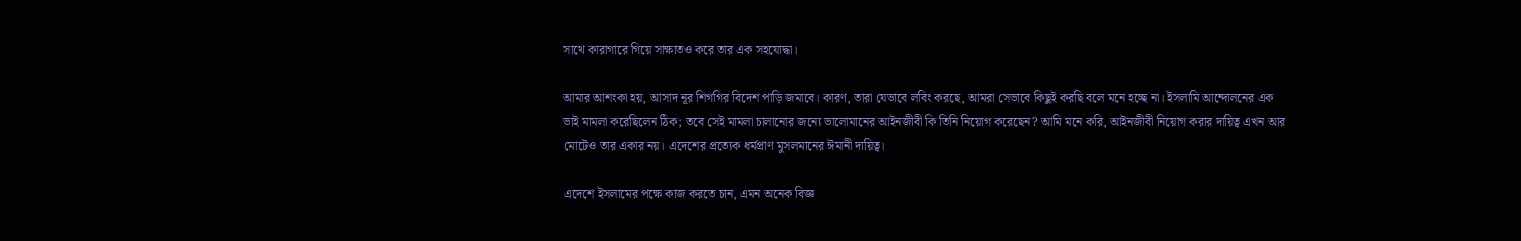সাথে কারাগারে গিয়ে সাক্ষাতও করে তার এক সহযোদ্ধা।

আমার আশংকা হয়, আসাদ নূর শিগগির বিদেশ পাড়ি জমাবে। কারণ, তারা যেভাবে লবিং করছে, আমরা সেভাবে কিছুই করছি বলে মনে হচ্ছে না। ইসলামি আন্দোলনের এক ভাই মামলা করেছিলেন ঠিক; তবে সেই মামলা চালানোর জন্যে ভালোমানের আইনজীবী কি তিনি নিয়োগ করেছেন? আমি মনে করি, আইনজীবী নিয়োগ করার দায়িত্ব এখন আর মোটেও তার একার নয়। এদেশের প্রত্যেক ধর্মপ্রাণ মুসলমানের ঈমানী দায়িত্ব।

এদেশে ইসলামের পক্ষে কাজ করতে চান, এমন অনেক বিজ্ঞ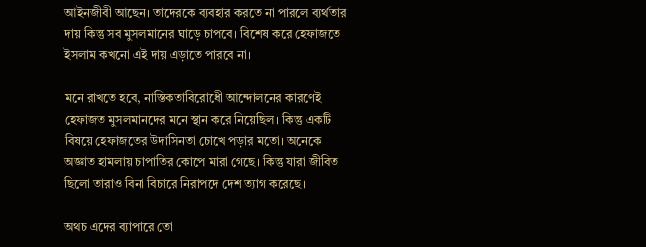আইনজীবী আছেন। তাদেরকে ব্যবহার করতে না পারলে ব্যর্থতার দায় কিন্তু সব মুসলমানের ঘাড়ে চাপবে। বিশেষ করে হেফাজতে ইসলাম কখনো এই দায় এড়াতে পারবে না।

মনে রাখতে হবে, নাস্তিকতাবিরোধেী আন্দোলনের কারণেই হেফাজত মুসলমানদের মনে স্থান করে নিয়েছিল। কিন্তু একটি বিষয়ে হেফাজতের উদাসিনতা চোখে পড়ার মতো। অনেকে অজ্ঞাত হামলায় চাপাতির কোপে মারা গেছে। কিন্তু যারা জীবিত ছিলো তারাও বিনা বিচারে নিরাপদে দেশ ত্যাগ করেছে।

অথচ এদের ব্যাপারে তো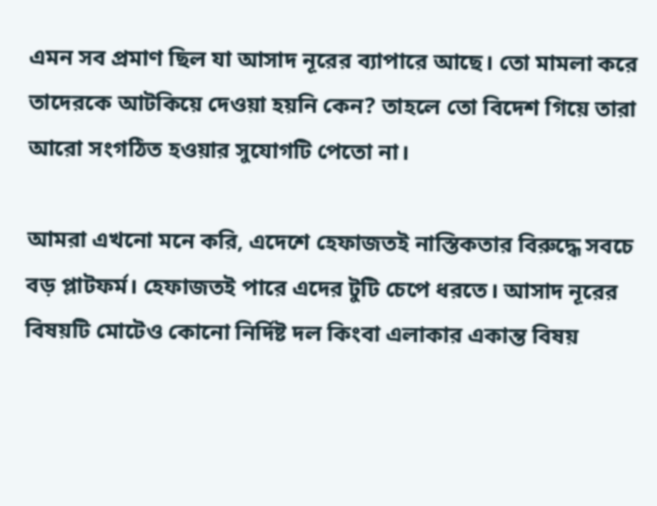এমন সব প্রমাণ ছিল যা আসাদ নূরের ব্যাপারে আছে। তো মামলা করে তাদেরকে আটকিয়ে দেওয়া হয়নি কেন? তাহলে তো বিদেশ গিয়ে তারা আরো সংগঠিত হওয়ার সুযোগটি পেতো না।

আমরা এখনো মনে করি, এদেশে হেফাজতই নাস্তিকতার বিরুদ্ধে সবচে বড় প্লাটফর্ম। হেফাজতই পারে এদের টুটি চেপে ধরতে। আসাদ নূরের বিষয়টি মোটেও কোনো নির্দিষ্ট দল কিংবা এলাকার একান্ত বিষয়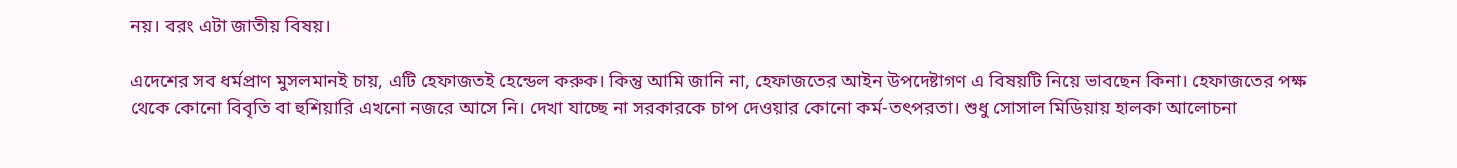নয়। বরং এটা জাতীয় বিষয়।

এদেশের সব ধর্মপ্রাণ মুসলমানই চায়, এটি হেফাজতই হেন্ডেল করুক। কিন্তু আমি জানি না, হেফাজতের আইন উপদেষ্টাগণ এ বিষয়টি নিয়ে ভাবছেন কিনা। হেফাজতের পক্ষ থেকে কোনো বিবৃতি বা হুশিয়ারি এখনো নজরে আসে নি। দেখা যাচ্ছে না সরকারকে চাপ দেওয়ার কোনো কর্ম-তৎপরতা। শুধু সোসাল মিডিয়ায় হালকা আলোচনা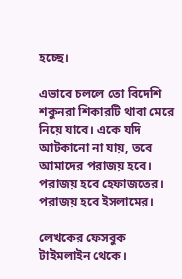হচ্ছে।

এভাবে চললে তো বিদেশি শকুনরা শিকারটি থাবা মেরে নিয়ে যাবে। একে যদি আটকানো না যায়, তবে আমাদের পরাজয় হবে। পরাজয় হবে হেফাজতের। পরাজয় হবে ইসলামের।

লেখকের ফেসবুক টাইমলাইন থেকে।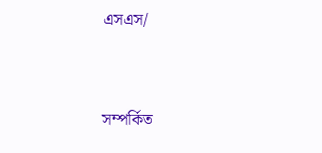এসএস/


সম্পর্কিত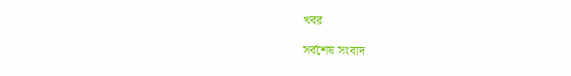খবর

সর্বশেষ সংবাদ